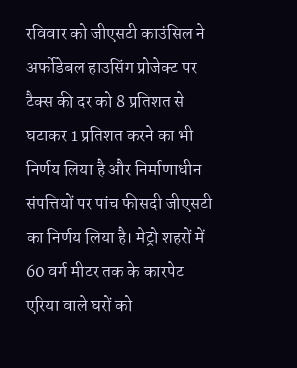रविवार को जीएसटी काउंसिल ने अर्फोडेबल हाउसिंग प्रोजेक्ट पर टैक्स की दर को 8 प्रतिशत से घटाकर 1 प्रतिशत करने का भी निर्णय लिया है और निर्माणाधीन संपत्तियों पर पांच फीसदी जीएसटी का निर्णय लिया है। मेट्रो शहरों में 60 वर्ग मीटर तक के कारपेट एरिया वाले घरों को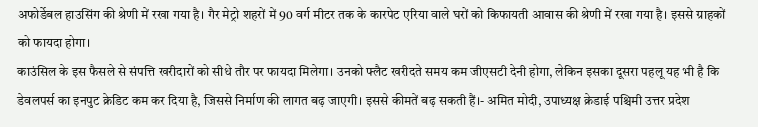अफोर्डेबल हाउसिंग की श्रेणी में रखा गया है। गैर मेट्रो शहरों में 90 वर्ग मीटर तक के कारपेट एरिया वाले घरों को किफायती आवास की श्रेणी में रखा गया है। इससे ग्राहकों को फायदा होगा।
काउंसिल के इस फैसले से संपत्ति खरीदारों को सीधे तौर पर फायदा मिलेगा। उनको फ्लैट खरीदते समय कम जीएसटी देनी होगा, लेकिन इसका दूसरा पहलू यह भी है कि डेवलपर्स का इनपुट क्रेडिट कम कर दिया है, जिससे निर्माण की लागत बढ़ जाएगी। इससे कीमतें बढ़ सकती हैं।- अमित मोदी, उपाध्यक्ष क्रेडाई पश्चिमी उत्तर प्रदेश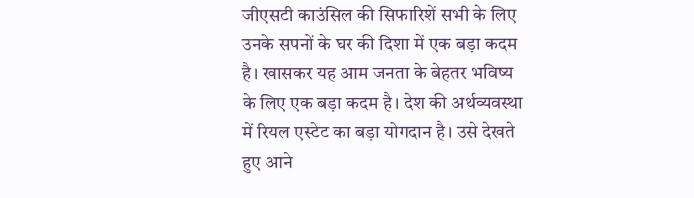जीएसटी काउंसिल की सिफारिशें सभी के लिए उनके सपनों के घर की दिशा में एक बड़ा कदम है। खासकर यह आम जनता के बेहतर भविष्य के लिए एक बड़ा कदम है। देश की अर्थव्यवस्था में रियल एस्टेट का बड़ा योगदान है। उसे देखते हुए आने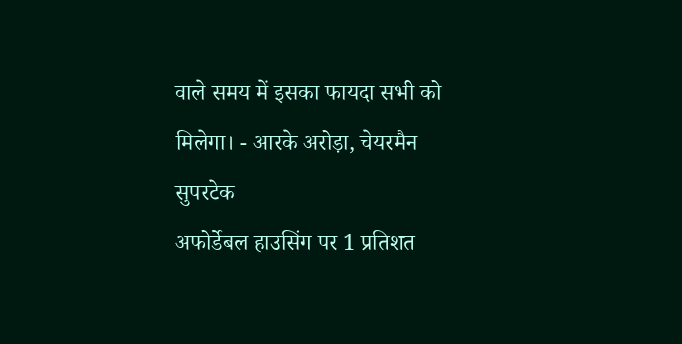वाले समय में इसका फायदा सभी को मिलेगा। - आरके अरोड़ा, चेयरमैन सुपरटेक
अफोर्डेबल हाउसिंग पर 1 प्रतिशत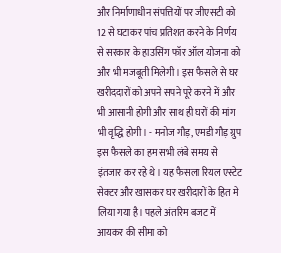और निर्माणाधीन संपत्तियों पर जीएसटी को 12 से घटाकर पांच प्रतिशत करने के निर्णय से सरकार के हाउसिंग फॉर ऑल योजना को और भी मजबूती मिलेगी। इस फैसले से घर खरीददारों को अपने सपने पूरे करने में और भी आसानी होगी और साथ ही घरों की मांग भी वृद्धि होगी। - मनोज गौड़, एमडी गौड़ ग्रुप
इस फैसले का हम सभी लंबे समय से इंतजार कर रहे थे। यह फैसला रियल एस्टेट सेक्टर और खासकर घर खरीदारों के हित मे लिया गया है। पहले अंतरिम बजट में आयकर की सीमा को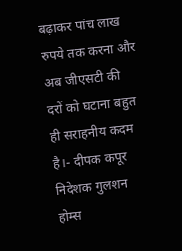बढ़ाकर पांच लाख रुपये तक करना और अब जीएसटी की दरों को घटाना बहुत ही सराहनीय कदम है।- दीपक कपूर निदेशक गुलशन होम्स